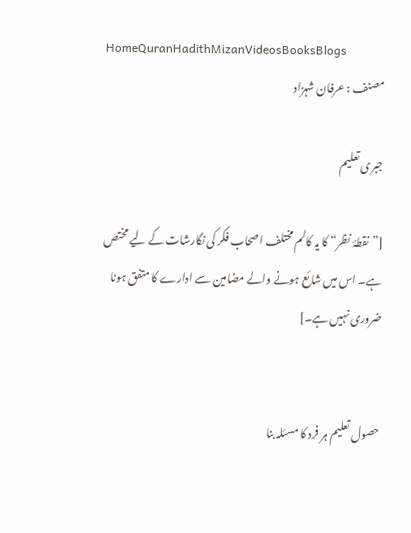HomeQuranHadithMizanVideosBooksBlogs
مصنف : عرفان شہزاد

جبری تعلیم

[”نقطۂ نظر“ کا یہ کالم مختلف اصحاب فکر کی نگارشات کے لیے مختص ہے۔ اس میں شائع ہونے والے مضامین سے ادارے کا متفق ہونا ضروری نہیں ہے۔]


حصول تعلیم ہر فرد کا مسئلہ بنا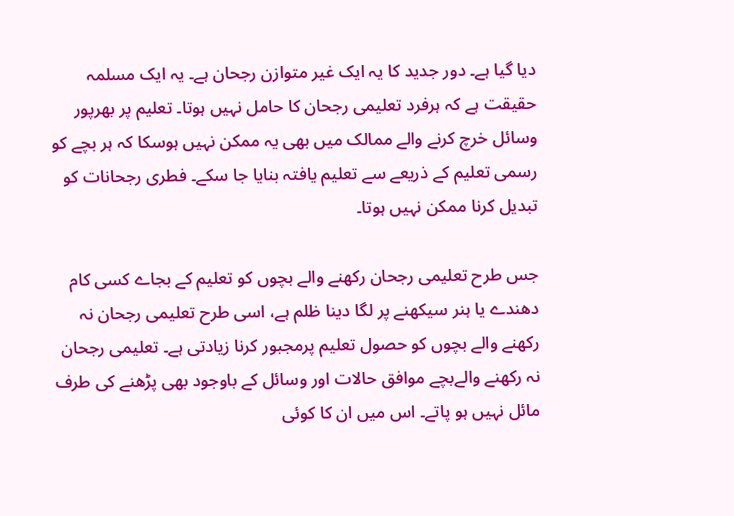دیا گیا ہے۔ دور جدید کا یہ ایک غیر متوازن رجحان ہے۔ یہ ایک مسلمہ حقیقت ہے کہ ہرفرد تعلیمی رجحان کا حامل نہیں ہوتا۔ تعلیم پر بھرپور وسائل خرچ کرنے والے ممالک میں بھی یہ ممکن نہیں ہوسکا کہ ہر بچے کو رسمی تعلیم کے ذریعے سے تعلیم یافتہ بنایا جا سکے۔ فطری رجحانات کو تبدیل کرنا ممکن نہیں ہوتا۔

جس طرح تعلیمی رجحان رکھنے والے بچوں کو تعلیم کے بجاے کسی کام دھندے یا ہنر سیکھنے پر لگا دینا ظلم ہے، اسی طرح تعلیمی رجحان نہ رکھنے والے بچوں کو حصول تعلیم پرمجبور کرنا زیادتی ہے۔ تعلیمی رجحان نہ رکھنے والےبچے موافق حالات اور وسائل کے باوجود بھی پڑھنے کی طرف مائل نہیں ہو پاتے۔ اس میں ان کا کوئی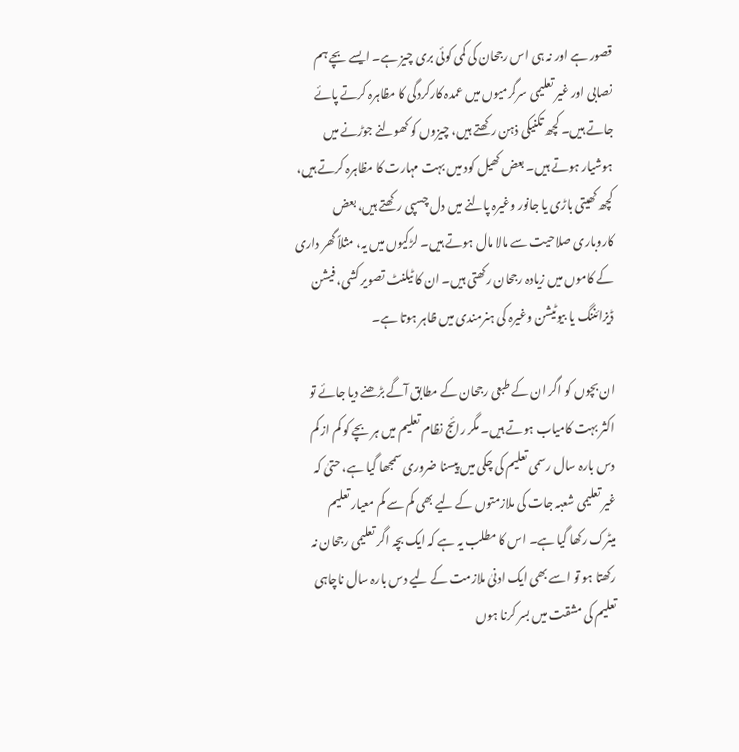قصور ہے اور نہ ہی اس رجحان کی کمی کوئی بری چیز ہے۔ ایسے بچے ہم نصابی اور غیر تعلیمی سرگرمیوں میں عمدہ کارکردگی کا مظاہرہ کرتے پائے جاتے ہیں۔ کچھ تکنیکی ذہن رکھتے ہیں، چیزوں کو کھولنے جوڑنے میں ہوشیار ہوتے ہیں۔ بعض کھیل کود میں بہت مہارت کا مظاہرہ کرتے ہیں، کچھ کھیتی باڑی یا جانور وغیرہ پالنے میں دل چسپی رکھتے ہیں، بعض کاروباری صلاحیت سے مالا مال ہوتے ہیں۔ لڑکیوں میں یہ، مثلاً گھر داری کے کاموں میں زیادہ رجحان رکھتی ہیں۔ ان کا ٹیلنٹ تصویر کشی، فیشن ڈیزائننگ یا بیوٹیشن وغیرہ کی ہنرمندی میں ظاہر ہوتا ہے۔

ان بچوں کو اگر ان کے طبعی رجحان کے مطابق آگے بڑھنے دیا جائے تو اکثر بہت کامیاب ہوتے ہیں۔ مگر رائج نظام تعلیم میں ہر بچے کو کم از کم دس بارہ سال رسمی تعلیم کی چکی میں پیسنا ضروری سمجھا گیا ہے، حتیٰ کہ غیر تعلیمی شعبہ جات کی ملازمتوں کے لیے بھی کم سے کم معیار تعلیم میٹرک رکھا گیا ہے۔ اس کا مطلب یہ ہے کہ ایک بچہ اگر تعلیمی رجحان نہ رکھتا ہو تو اسے بھی ایک ادنیٰ ملازمت کے لیے دس بارہ سال ناچاہی تعلیم کی مشقت میں بسر کرنا ہوں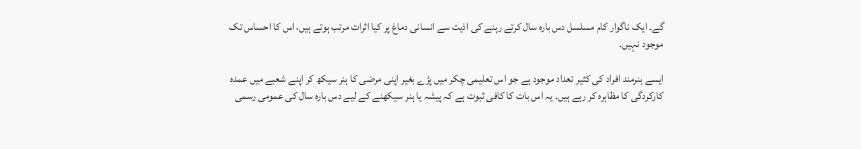گے۔ ایک ناگوار کام مسلسل دس بارہ سال کرتے رہنے کی اذیت سے انسانی دماغ پر کیا اثرات مرتب ہوتے ہیں، اس کا احساس تک موجود نہیں۔

ایسے ہنرمند افراد کی کثیر تعداد موجود ہے جو اس تعلیمی چکر میں پڑے بغیر اپنی مرضی کا ہنر سیکھ کر اپنے شعبے میں عمدہ کارکردگی کا مظاہرہ کر رہے ہیں۔ یہ اس بات کا کافی ثبوت ہے کہ پیشہ یا ہنر سیکھنے کے لیے دس بارہ سال کی عمومی رسمی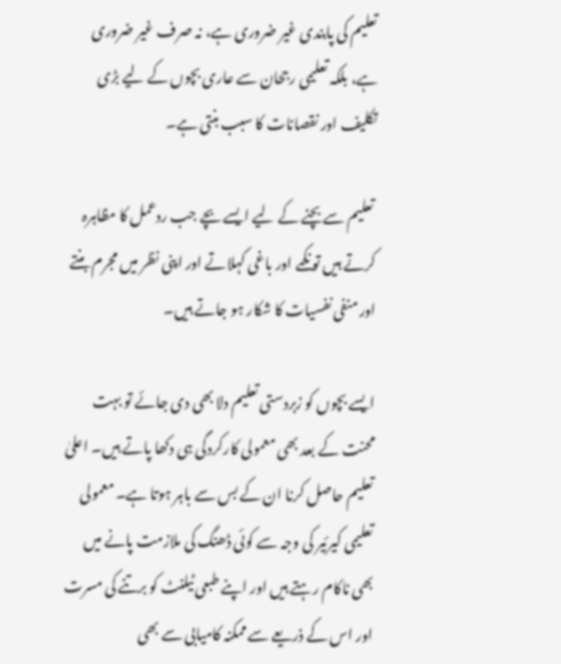تعلیم کی پابندی غیر ضروری ہے، نہ صرف غیر ضروری ہے، بلکہ تعلیمی رجحان سے عاری بچوں کے لیے بڑی تکلیف اور نقصانات کا سبب بنتی ہے۔

 تعلیم سے بچنے کے لیے ایسے بچے جب ردعمل کا مظاہرہ کرتے ہیں تو نکمے اور باغی کہلاتے اور اپنی نظر میں مجرم بنتے اور منفی نفسیات کا شکار ہو جاتے ہیں۔

ایسے بچوں کو زبردستی تعلیم دلا بھی دی جائے تو بہت محنت کے بعد بھی معمولی کارکردگی ہی دکھا پاتے ہیں۔ اعلیٰ تعلیم حاصل کرنا ان کے بس سے باہر ہوتا ہے۔ معمولی تعلیمی کیرئیر کی وجہ سے کوئی ڈھنگ کی ملازمت پانے میں بھی ناکام رہتے ہیں اور اپنے طبعی ٹیلنٹ کو برتنے کی مسرت اور اس کے ذریعے سے ممکنہ کامیابی سے بھی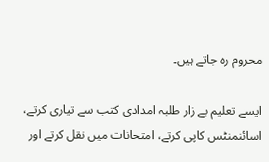محروم رہ جاتے ہیں۔

ایسے تعلیم بے زار طلبہ امدادی کتب سے تیاری کرتے، اسائنمنٹس کاپی کرتے، امتحانات میں نقل کرتے اور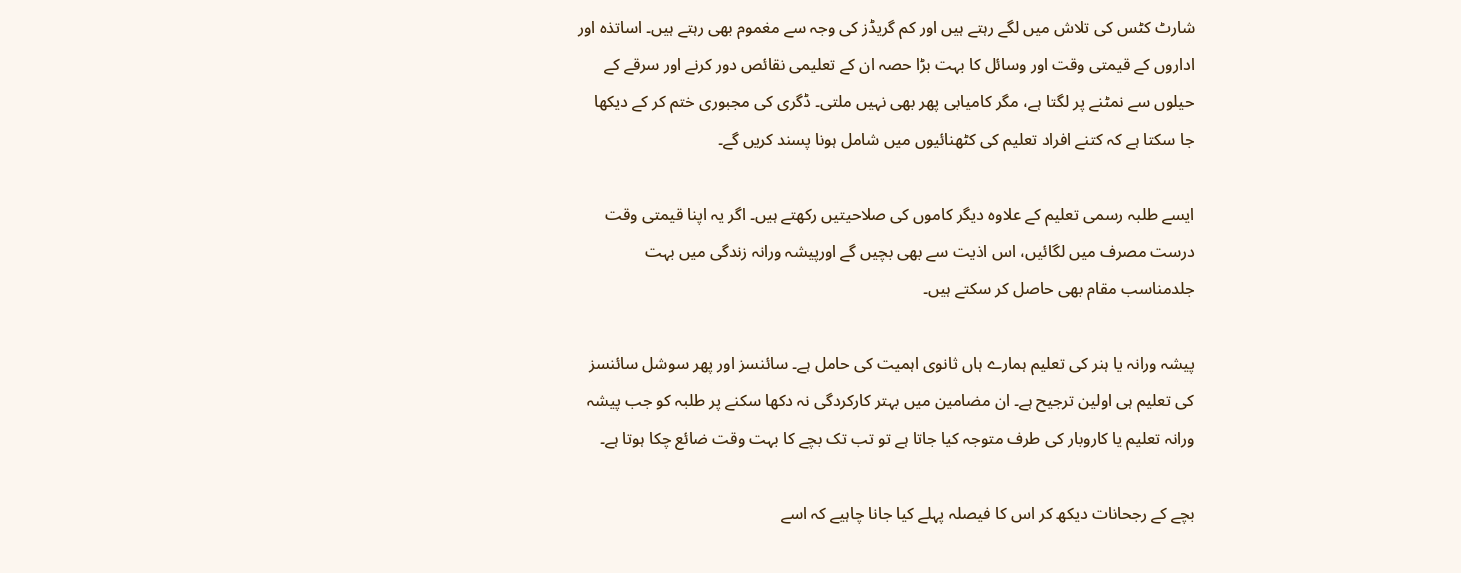شارٹ کٹس کی تلاش میں لگے رہتے ہیں اور کم گریڈز کی وجہ سے مغموم بھی رہتے ہیں۔ اساتذہ اور اداروں کے قیمتی وقت اور وسائل کا بہت بڑا حصہ ان کے تعلیمی نقائص دور کرنے اور سرقے کے حیلوں سے نمٹنے پر لگتا ہے، مگر کامیابی پھر بھی نہیں ملتی۔ ڈگری کی مجبوری ختم کر کے دیکھا جا سکتا ہے کہ کتنے افراد تعلیم کی کٹھنائیوں میں شامل ہونا پسند کریں گے۔

ایسے طلبہ رسمی تعلیم کے علاوہ دیگر کاموں کی صلاحیتیں رکھتے ہیں۔ اگر یہ اپنا قیمتی وقت درست مصرف میں لگائیں، اس اذیت سے بھی بچیں گے اورپیشہ ورانہ زندگی میں بہت جلدمناسب مقام بھی حاصل کر سکتے ہیں۔

پیشہ ورانہ یا ہنر کی تعلیم ہمارے ہاں ثانوی اہمیت کی حامل ہے۔ سائنسز اور پھر سوشل سائنسز کی تعلیم ہی اولین ترجیح ہے۔ ان مضامین میں بہتر کارکردگی نہ دکھا سکنے پر طلبہ کو جب پیشہ ورانہ تعلیم یا کاروبار کی طرف متوجہ کیا جاتا ہے تو تب تک بچے کا بہت وقت ضائع چکا ہوتا ہے۔

بچے کے رجحانات دیکھ کر اس کا فیصلہ پہلے کیا جانا چاہیے کہ اسے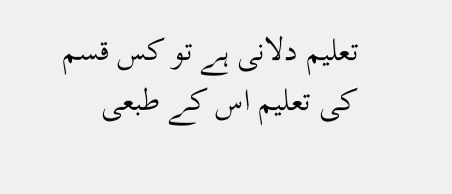تعلیم دلانی ہے تو کس قسم کی تعلیم اس کے طبعی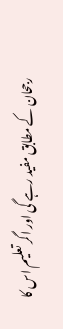رجحان کے مطابق مفید رہے گی اور اگر تعلیم اس کا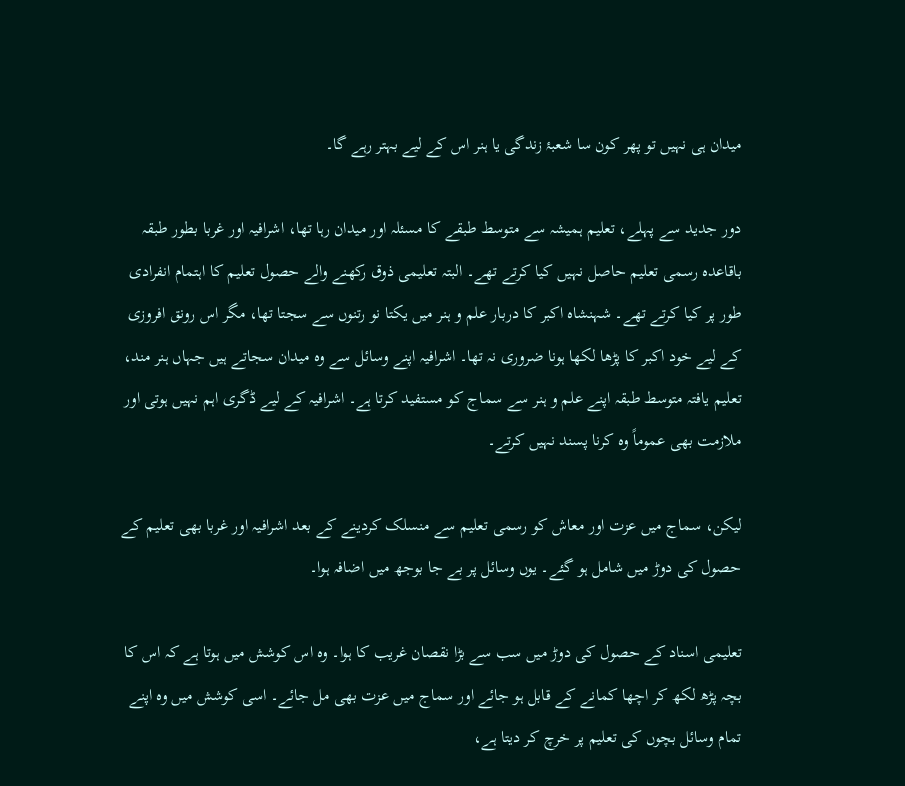میدان ہی نہیں تو پھر کون سا شعبۂ زندگی یا ہنر اس کے لیے بہتر رہے گا۔

دور جدید سے پہلے، تعلیم ہمیشہ سے متوسط طبقے کا مسئلہ اور میدان رہا تھا، اشرافیہ اور غربا بطور طبقہ باقاعدہ رسمی تعلیم حاصل نہیں کیا کرتے تھے۔ البتہ تعلیمی ذوق رکھنے والے حصول تعلیم کا اہتمام انفرادی طور پر کیا کرتے تھے۔ شہنشاہ اکبر کا دربار علم و ہنر میں یکتا نو رتنوں سے سجتا تھا، مگر اس رونق افروزی کے لیے خود اکبر کا پڑھا لکھا ہونا ضروری نہ تھا۔ اشرافیہ اپنے وسائل سے وہ میدان سجاتے ہیں جہاں ہنر مند، تعلیم یافتہ متوسط طبقہ اپنے علم و ہنر سے سماج کو مستفید کرتا ہے۔ اشرافیہ کے لیے ڈگری اہم نہیں ہوتی اور ملازمت بھی عموماً وہ کرنا پسند نہیں کرتے۔

لیکن، سماج میں عزت اور معاش کو رسمی تعلیم سے منسلک کردینے کے بعد اشرافیہ اور غربا بھی تعلیم کے حصول کی دوڑ میں شامل ہو گئے۔ یوں وسائل پر بے جا بوجھ میں اضافہ ہوا۔

تعلیمی اسناد کے حصول کی دوڑ میں سب سے بڑا نقصان غریب کا ہوا۔ وہ اس کوشش میں ہوتا ہے کہ اس کا بچہ پڑھ لکھ کر اچھا کمانے کے قابل ہو جائے اور سماج میں عزت بھی مل جائے۔ اسی کوشش میں وہ اپنے تمام وسائل بچوں کی تعلیم پر خرچ کر دیتا ہے،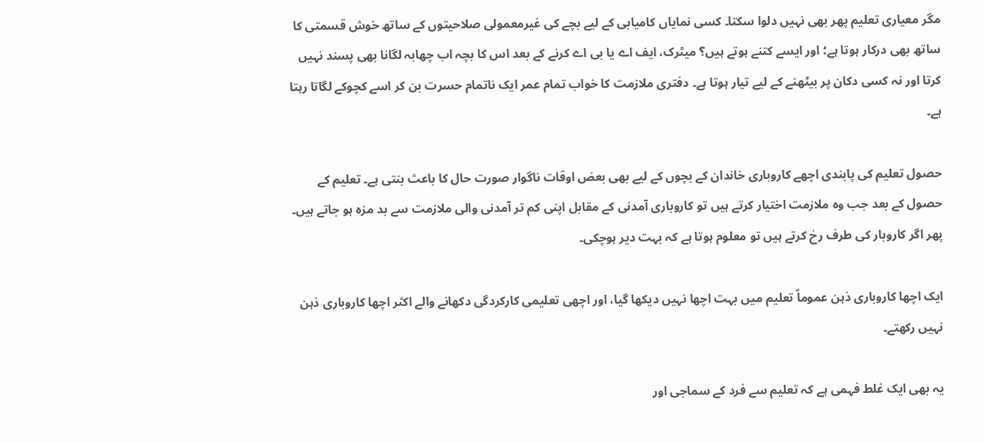مگر معیاری تعلیم پھر بھی نہیں دلوا سکتا۔ کسی نمایاں کامیابی کے لیے بچے کی غیرمعمولی صلاحیتوں کے ساتھ خوش قسمتی کا ساتھ بھی درکار ہوتا ہے؛ اور ایسے کتنے ہوتے ہیں؟ میٹرک، ایف اے یا بی اے کرنے کے بعد اس کا بچہ اب چھابہ لگانا بھی پسند نہیں کرتا اور نہ کسی دکان پر بیٹھنے کے لیے تیار ہوتا ہے۔ دفتری ملازمت کا خواب تمام عمر ایک ناتمام حسرت بن کر اسے کچوکے لگاتا رہتا ہے۔

حصول تعلیم کی پابندی اچھے کاروباری خاندان کے بچوں کے لیے بھی بعض اوقات ناگوار صورت حال کا باعث بنتی ہے۔ تعلیم کے حصول کے بعد جب وہ ملازمت اختیار کرتے ہیں تو کاروباری آمدنی کے مقابل اپنی کم تر آمدنی والی ملازمت سے بد مزہ ہو جاتے ہیں۔ پھر اگر کاروبار کی طرف رخ کرتے ہیں تو معلوم ہوتا ہے کہ بہت دیر ہوچکی۔

ایک اچھا کاروباری ذہن عموماً تعلیم میں بہت اچھا نہیں دیکھا گیا، اور اچھی تعلیمی کارکردگی دکھانے والے اکثر اچھا کاروباری ذہن نہیں رکھتے۔

یہ بھی ایک غلط فہمی ہے کہ تعلیم سے فرد کے سماجی اور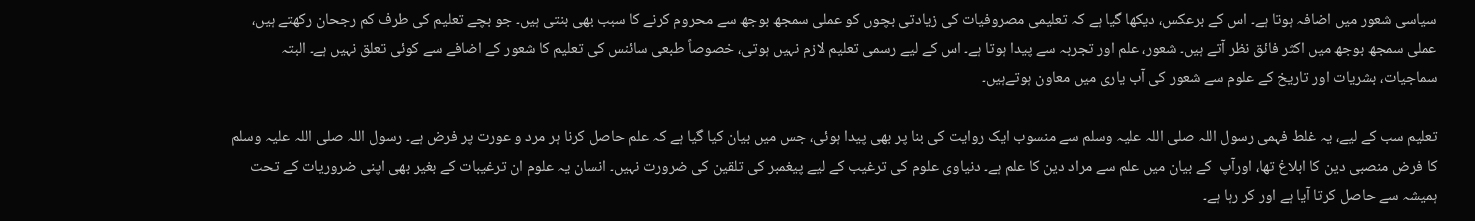سیاسی شعور میں اضافہ ہوتا ہے۔ اس کے برعکس، دیکھا گیا ہے کہ تعلیمی مصروفیات کی زیادتی بچوں کو عملی سمجھ بوجھ سے محروم کرنے کا سبب بھی بنتی ہیں۔ جو بچے تعلیم کی طرف کم رجحان رکھتے ہیں، عملی سمجھ بوجھ میں اکثر فائق نظر آتے ہیں۔ شعور، علم اور تجربہ سے پیدا ہوتا ہے۔ اس کے لیے رسمی تعلیم لازم نہیں ہوتی، خصوصاً طبعی سائنس کی تعلیم کا شعور کے اضافے سے کوئی تعلق نہیں ہے۔ البتہ سماجیات، بشریات اور تاریخ کے علوم سے شعور کی آب یاری میں معاون ہوتےہیں۔

تعلیم سب کے لیے، یہ غلط فہمی رسول اللہ صلی اللہ علیہ وسلم سے منسوب ایک روایت کی بنا پر بھی پیدا ہوئی، جس میں بیان کیا گیا ہے کہ علم حاصل کرنا ہر مرد و عورت پر فرض ہے۔ رسول اللہ صلی اللہ علیہ وسلم کا فرض منصبی دین کا ابلاغ تھا، اورآپ  کے بیان میں علم سے مراد دین کا علم ہے۔ دنیاوی علوم کی ترغیب کے لیے پیغمبر کی تلقین کی ضرورت نہیں۔ انسان یہ علوم ان ترغیبات کے بغیر بھی اپنی ضروریات کے تحت ہمیشہ سے حاصل کرتا آیا ہے اور کر رہا ہے۔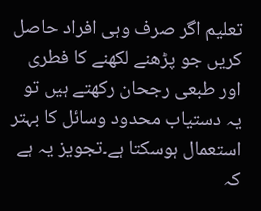تعلیم اگر صرف وہی افراد حاصل کریں جو پڑھنے لکھنے کا فطری اور طبعی رجحان رکھتے ہیں تو یہ دستیاب محدود وسائل کا بہتر استعمال ہوسکتا ہے۔تجویز یہ ہے کہ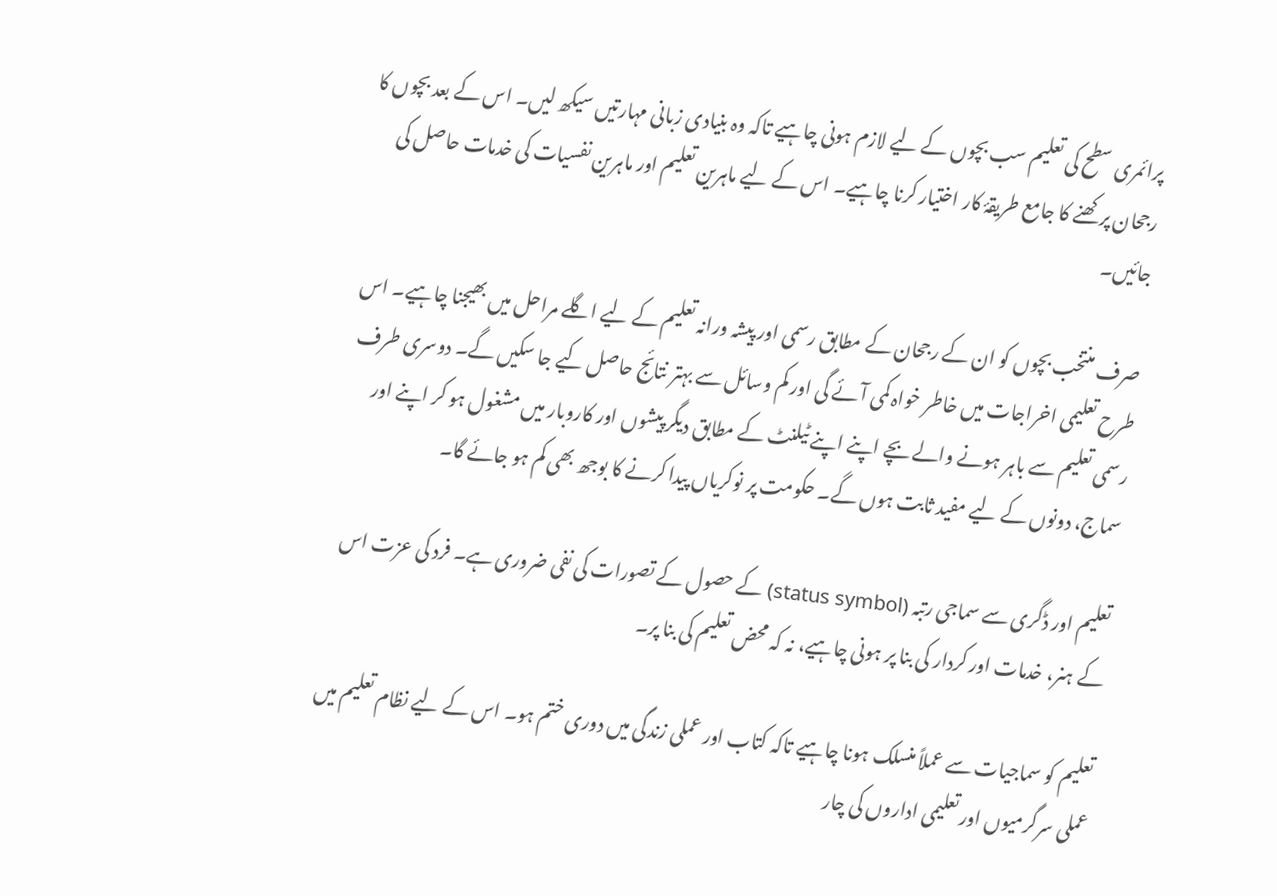پرائمری سطح کی تعلیم سب بچوں کے لیے لازم ہونی چاہیے تاکہ وہ بنیادی زبانی مہارتیں سیکھ لیں۔ اس کے بعد بچوں کا رجحان پرکھنے کا جامع طریقۂ کار اختیار کرنا چاہیے۔ اس کے لیے ماہرین تعلیم اور ماہرین نفسیات کی خدمات حاصل کی جائیں۔

صرف منتخب بچوں کو ان کے رجحان کے مطابق رسمی اور پیشہ ورانہ تعلیم کے لیے اگلے مراحل میں بھیجنا چاہیے۔ اس طرح تعلیمی اخراجات میں خاطر خواہ کمی آئے گی اور کم وسائل سے بہتر نتائج حاصل کیے جا سکیں گے۔ دوسری طرف رسمی تعلیم سے باہر ہونے والے بچے اپنے اپنے ٹیلنٹ کے مطابق دیگر پیشوں اور کاروبار میں مشغول ہو کر اپنے اور سماج، دونوں کے لیے مفید ثابت ہوں گے۔ حکومت پر نوکریاں پیدا کرنے کا بوجھ بھی کم ہو جائے گا۔

تعلیم اور ڈگری سے سماجی رتبہ (status symbol) کے حصول کے تصورات کی نفی ضروری ہے۔ فرد کی عزت اس کے ہنر، خدمات اور کردار کی بنا پر ہونی چاہیے، نہ کہ محض تعلیم کی بنا پر۔

تعلیم کو سماجیات سے عملاً منسلک ہونا چاہیے تاکہ کتاب اور عملی زندگی میں دوری ختم ہو۔ اس کے لیے نظام تعلیم میں عملی سرگرمیوں اور تعلیمی اداروں کی چار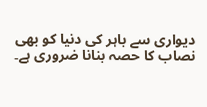دیواری سے باہر کی دنیا کو بھی نصاب کا حصہ بنانا ضروری ہے۔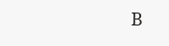B